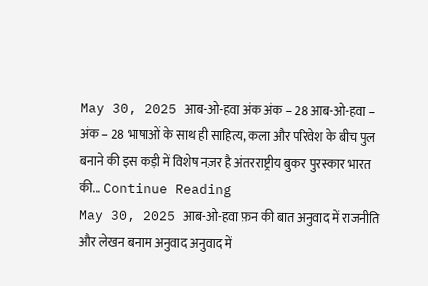May 30, 2025 आब-ओ-हवा अंक अंक – 28 आब-ओ-हवा – अंक – 28 भाषाओं के साथ ही साहित्य, कला और परिवेश के बीच पुल बनाने की इस कड़ी में विशेष नज़र है अंतरराष्ट्रीय बुकर पुरस्कार भारत की... Continue Reading
May 30, 2025 आब-ओ-हवा फ़न की बात अनुवाद में राजनीति और लेखन बनाम अनुवाद अनुवाद में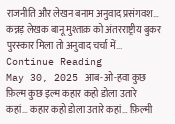राजनीति और लेखन बनाम अनुवाद प्रसंगवश… कन्नड़ लेखक बानू मुश्ताक़ को अंतरराष्ट्रीय बुकर पुरस्कार मिला तो अनुवाद चर्चा में... Continue Reading
May 30, 2025 आब-ओ-हवा कुछ फ़िल्म कुछ इल्म कहार कहो डोला उतारे कहां… कहार कहो डोला उतारे कहां… फ़िल्मी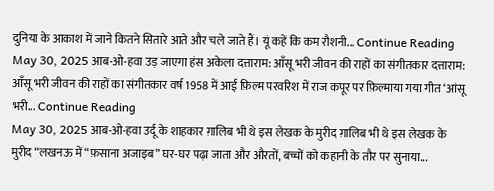दुनिया के आकाश में जाने कितने सितारे आते और चले जाते हैं। यूं कहें कि कम रौशनी... Continue Reading
May 30, 2025 आब-ओ-हवा उड़ जाएगा हंस अकेला दत्ताराम: आँसू भरी जीवन की राहों का संगीतकार दत्ताराम: आँसू भरी जीवन की राहों का संगीतकार वर्ष 1958 में आई फ़िल्म परवरिश में राज कपूर पर फ़िल्माया गया गीत ‘आंसू भरी... Continue Reading
May 30, 2025 आब-ओ-हवा उर्दू के शाहकार ग़ालिब भी थे इस लेखक के मुरीद ग़ालिब भी थे इस लेखक के मुरीद “लखनऊ में “फ़साना अजाइब” घर-घर पढ़ा जाता और औरतों, बच्चों को कहानी के तौर पर सुनाया...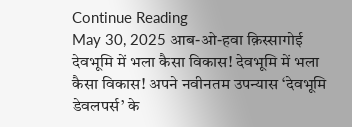Continue Reading
May 30, 2025 आब-ओ-हवा क़िस्सागोई देवभूमि में भला कैसा विकास! देवभूमि में भला कैसा विकास! अपने नवीनतम उपन्यास ‘देवभूमि डेवलपर्स’ के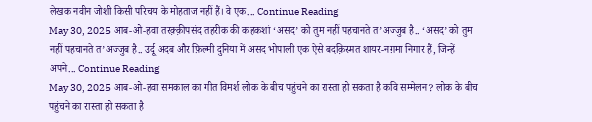लेखक नवीन जोशी किसी परिचय के मोहताज नहीं हैं। वे एक... Continue Reading
May 30, 2025 आब-ओ-हवा तरक़्क़ीपसंद तहरीक की कहकशां ‘असद’ को तुम नहीं पहचानते त’अज्जुब है.. ‘असद’ को तुम नहीं पहचानते त’अज्जुब है.. उर्दू अदब और फ़िल्मी दुनिया में असद भोपाली एक ऐसे बदक़िस्मत शायर-नग़मा निगार हैं, जिन्हें अपने... Continue Reading
May 30, 2025 आब-ओ-हवा समकाल का गीत विमर्श लोक के बीच पहुंचने का रास्ता हो सकता है कवि सम्मेलन? लोक के बीच पहुंचने का रास्ता हो सकता है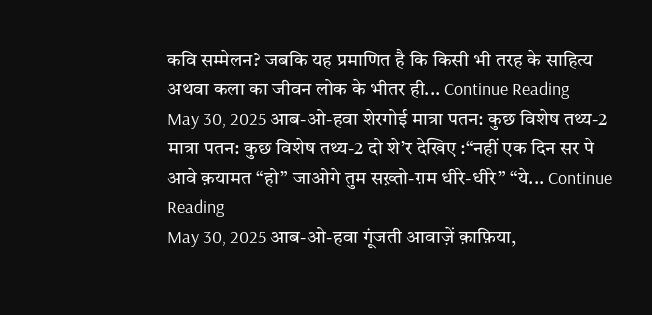कवि सम्मेलन? जबकि यह प्रमाणित है कि किसी भी तरह के साहित्य अथवा कला का जीवन लोक के भीतर ही... Continue Reading
May 30, 2025 आब-ओ-हवा शेरगोई मात्रा पतन: कुछ विशेष तथ्य-2 मात्रा पतन: कुछ विशेष तथ्य-2 दो शे’र देखिए :“नहीं एक दिन सर पे आवे क़यामत “हो” जाओगे तुम सख़्तो-ग़म धीरे-धीरे” “ये... Continue Reading
May 30, 2025 आब-ओ-हवा गूंजती आवाज़ें क़ाफ़िया,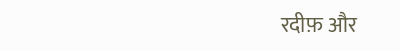रदीफ़ और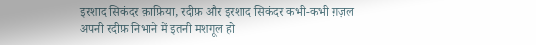इरशाद सिकंदर क़ाफ़िया, रदीफ़ और इरशाद सिकंदर कभी-कभी ग़ज़ल अपनी रदीफ़ निभाने में इतनी मशगूल हो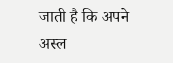जाती है कि अपने अस्ल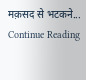मक़सद से भटकने... Continue Reading